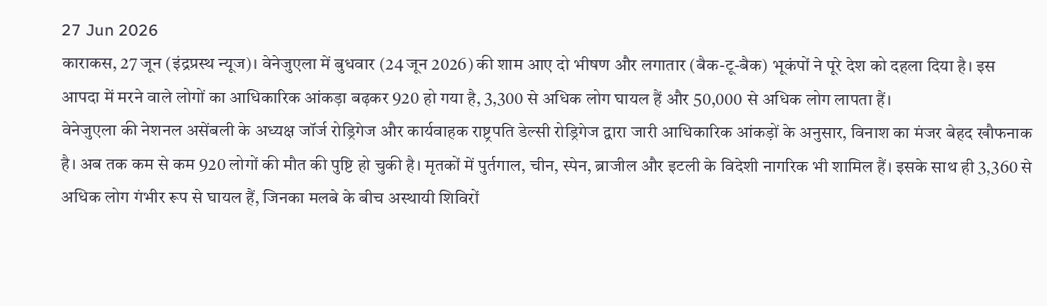27 Jun 2026
काराकस, 27 जून (इंद्रप्रस्थ न्यूज)। वेनेजुएला में बुधवार (24 जून 2026) की शाम आए दो भीषण और लगातार (बैक-टू-बैक) भूकंपों ने पूरे देश को दहला दिया है। इस आपदा में मरने वाले लोगों का आधिकारिक आंकड़ा बढ़कर 920 हो गया है, 3,300 से अधिक लोग घायल हैं और 50,000 से अधिक लोग लापता हैं।
वेनेजुएला की नेशनल असेंबली के अध्यक्ष जॉर्ज रोड्रिगेज और कार्यवाहक राष्ट्रपति डेल्सी रोड्रिगेज द्वारा जारी आधिकारिक आंकड़ों के अनुसार, विनाश का मंजर बेहद खौफनाक है। अब तक कम से कम 920 लोगों की मौत की पुष्टि हो चुकी है। मृतकों में पुर्तगाल, चीन, स्पेन, ब्राजील और इटली के विदेशी नागरिक भी शामिल हैं। इसके साथ ही 3,360 से अधिक लोग गंभीर रूप से घायल हैं, जिनका मलबे के बीच अस्थायी शिविरों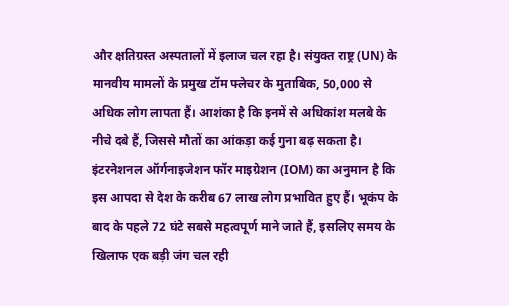और क्षतिग्रस्त अस्पतालों में इलाज चल रहा है। संयुक्त राष्ट्र (UN) के मानवीय मामलों के प्रमुख टॉम फ्लेचर के मुताबिक, 50,000 से अधिक लोग लापता हैं। आशंका है कि इनमें से अधिकांश मलबे के नीचे दबे हैं, जिससे मौतों का आंकड़ा कई गुना बढ़ सकता है।
इंटरनेशनल ऑर्गनाइजेशन फॉर माइग्रेशन (IOM) का अनुमान है कि इस आपदा से देश के करीब 67 लाख लोग प्रभावित हुए हैं। भूकंप के बाद के पहले 72 घंटे सबसे महत्वपूर्ण माने जाते हैं, इसलिए समय के खिलाफ एक बड़ी जंग चल रही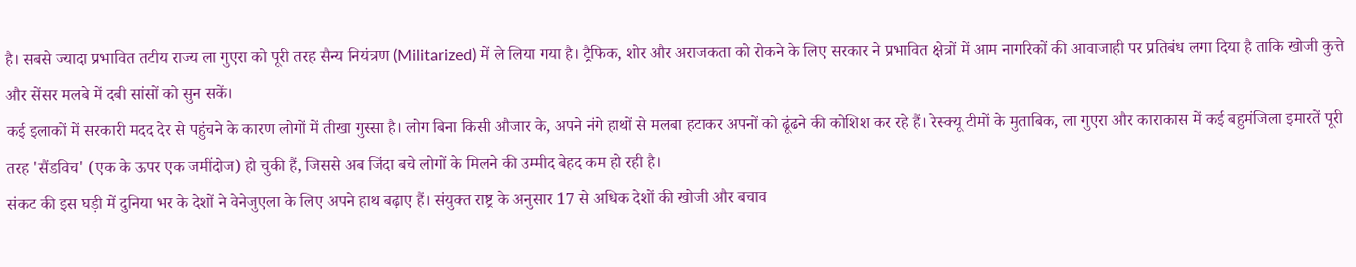है। सबसे ज्यादा प्रभावित तटीय राज्य ला गुएरा को पूरी तरह सैन्य नियंत्रण (Militarized) में ले लिया गया है। ट्रैफिक, शोर और अराजकता को रोकने के लिए सरकार ने प्रभावित क्षेत्रों में आम नागरिकों की आवाजाही पर प्रतिबंध लगा दिया है ताकि खोजी कुत्ते और सेंसर मलबे में दबी सांसों को सुन सकें।
कई इलाकों में सरकारी मदद देर से पहुंचने के कारण लोगों में तीखा गुस्सा है। लोग बिना किसी औजार के, अपने नंगे हाथों से मलबा हटाकर अपनों को ढूंढने की कोशिश कर रहे हैं। रेस्क्यू टीमों के मुताबिक, ला गुएरा और काराकास में कई बहुमंजिला इमारतें पूरी तरह 'सैंडविच' (एक के ऊपर एक जमींदोज) हो चुकी हैं, जिससे अब जिंदा बचे लोगों के मिलने की उम्मीद बेहद कम हो रही है।
संकट की इस घड़ी में दुनिया भर के देशों ने वेनेजुएला के लिए अपने हाथ बढ़ाए हैं। संयुक्त राष्ट्र के अनुसार 17 से अधिक देशों की खोजी और बचाव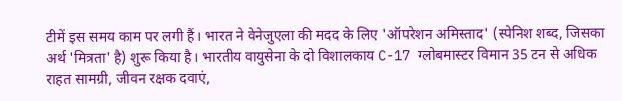टीमें इस समय काम पर लगी हैं। भारत ने वेनेजुएला की मदद के लिए 'ऑपरेशन अमिस्ताद' (स्पेनिश शब्द, जिसका अर्थ 'मित्रता' है) शुरू किया है। भारतीय वायुसेना के दो विशालकाय C-17 ग्लोबमास्टर विमान 35 टन से अधिक राहत सामग्री, जीवन रक्षक दवाएं,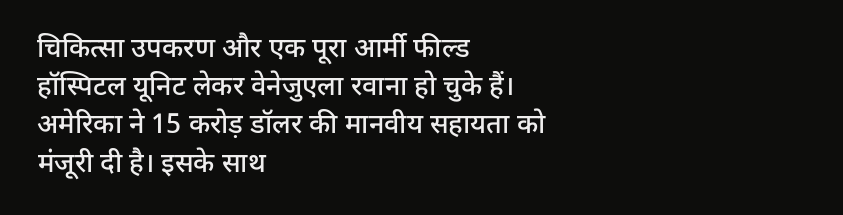चिकित्सा उपकरण और एक पूरा आर्मी फील्ड हॉस्पिटल यूनिट लेकर वेनेजुएला रवाना हो चुके हैं।
अमेरिका ने 15 करोड़ डॉलर की मानवीय सहायता को मंजूरी दी है। इसके साथ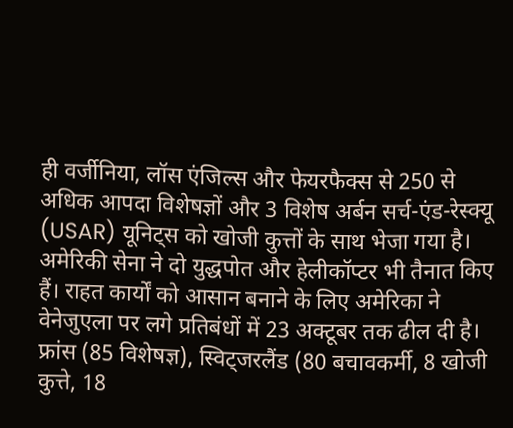ही वर्जीनिया, लॉस एंजिल्स और फेयरफैक्स से 250 से अधिक आपदा विशेषज्ञों और 3 विशेष अर्बन सर्च-एंड-रेस्क्यू (USAR) यूनिट्स को खोजी कुत्तों के साथ भेजा गया है। अमेरिकी सेना ने दो युद्धपोत और हेलीकॉप्टर भी तैनात किए हैं। राहत कार्यों को आसान बनाने के लिए अमेरिका ने वेनेजुएला पर लगे प्रतिबंधों में 23 अक्टूबर तक ढील दी है।
फ्रांस (85 विशेषज्ञ), स्विट्जरलैंड (80 बचावकर्मी, 8 खोजी कुत्ते, 18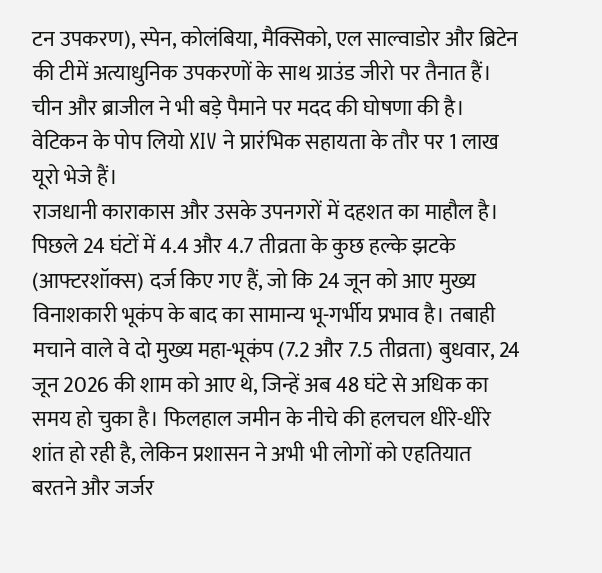टन उपकरण), स्पेन, कोलंबिया, मैक्सिको, एल साल्वाडोर और ब्रिटेन की टीमें अत्याधुनिक उपकरणों के साथ ग्राउंड जीरो पर तैनात हैं। चीन और ब्राजील ने भी बड़े पैमाने पर मदद की घोषणा की है। वेटिकन के पोप लियो XIV ने प्रारंभिक सहायता के तौर पर 1 लाख यूरो भेजे हैं।
राजधानी काराकास और उसके उपनगरों में दहशत का माहौल है। पिछले 24 घंटों में 4.4 और 4.7 तीव्रता के कुछ हल्के झटके (आफ्टरशॉक्स) दर्ज किए गए हैं, जो कि 24 जून को आए मुख्य विनाशकारी भूकंप के बाद का सामान्य भू-गर्भीय प्रभाव है। तबाही मचाने वाले वे दो मुख्य महा-भूकंप (7.2 और 7.5 तीव्रता) बुधवार, 24 जून 2026 की शाम को आए थे, जिन्हें अब 48 घंटे से अधिक का समय हो चुका है। फिलहाल जमीन के नीचे की हलचल धीरे-धीरे शांत हो रही है, लेकिन प्रशासन ने अभी भी लोगों को एहतियात बरतने और जर्जर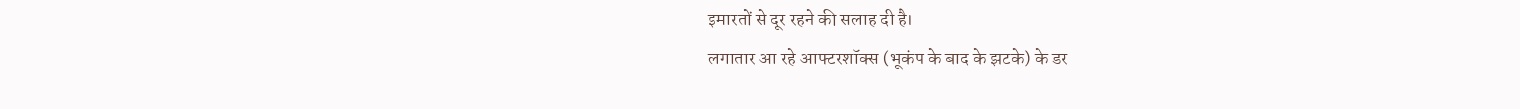इमारतों से दूर रहने की सलाह दी है।
लगातार आ रहे आफ्टरशॉक्स (भूकंप के बाद के झटके) के डर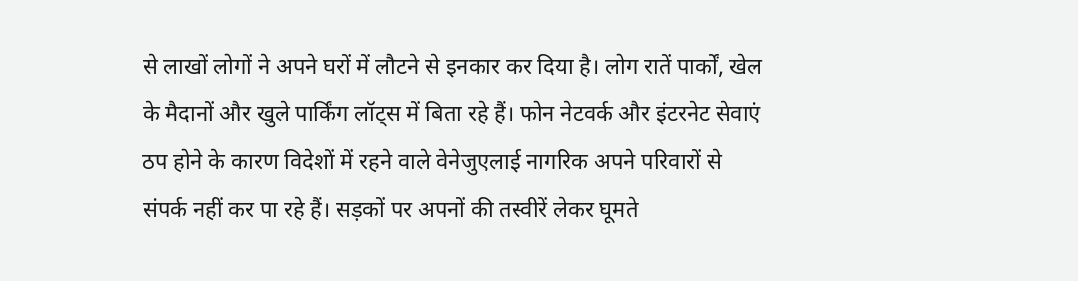से लाखों लोगों ने अपने घरों में लौटने से इनकार कर दिया है। लोग रातें पार्कों, खेल के मैदानों और खुले पार्किंग लॉट्स में बिता रहे हैं। फोन नेटवर्क और इंटरनेट सेवाएं ठप होने के कारण विदेशों में रहने वाले वेनेजुएलाई नागरिक अपने परिवारों से संपर्क नहीं कर पा रहे हैं। सड़कों पर अपनों की तस्वीरें लेकर घूमते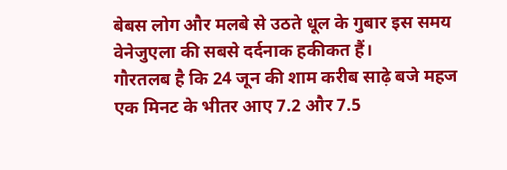बेबस लोग और मलबे से उठते धूल के गुबार इस समय वेनेजुएला की सबसे दर्दनाक हकीकत हैं।
गौरतलब है कि 24 जून की शाम करीब साढ़े बजे महज एक मिनट के भीतर आए 7.2 और 7.5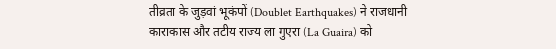तीव्रता के जुड़वां भूकंपों (Doublet Earthquakes) ने राजधानी काराकास और तटीय राज्य ला गुएरा (La Guaira) को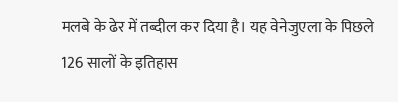मलबे के ढेर में तब्दील कर दिया है। यह वेनेजुएला के पिछले 126 सालों के इतिहास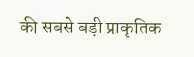की सबसे बड़ी प्राकृतिक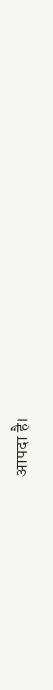आपदा है।